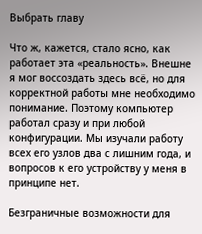Выбрать главу

Что ж, кажется, стало ясно, как работает эта «реальность». Внешне я мог воссоздать здесь всё, но для корректной работы мне необходимо понимание. Поэтому компьютер работал сразу и при любой конфигурации. Мы изучали работу всех его узлов два с лишним года, и вопросов к его устройству у меня в принципе нет.

Безграничные возможности для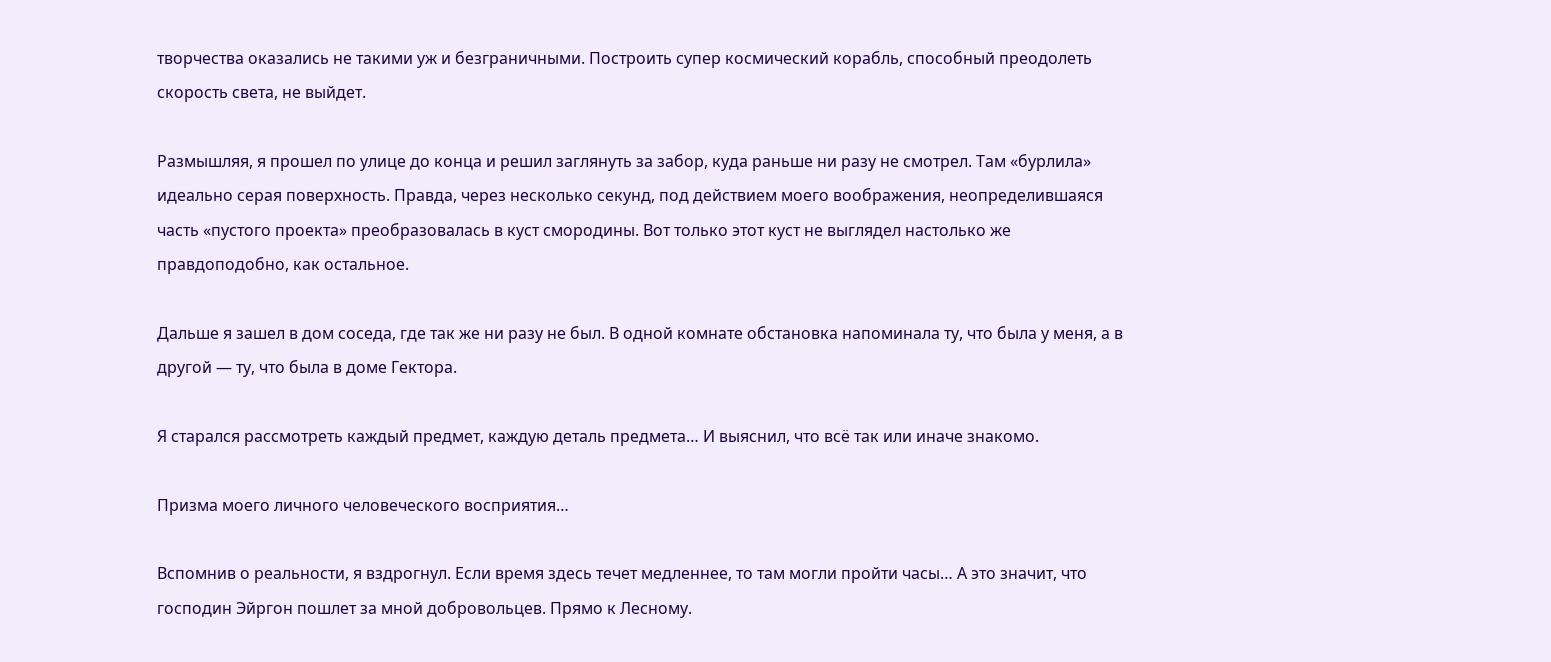творчества оказались не такими уж и безграничными. Построить супер космический корабль, способный преодолеть скорость света, не выйдет.

Размышляя, я прошел по улице до конца и решил заглянуть за забор, куда раньше ни разу не смотрел. Там «бурлила» идеально серая поверхность. Правда, через несколько секунд, под действием моего воображения, неопределившаяся часть «пустого проекта» преобразовалась в куст смородины. Вот только этот куст не выглядел настолько же правдоподобно, как остальное.

Дальше я зашел в дом соседа, где так же ни разу не был. В одной комнате обстановка напоминала ту, что была у меня, а в другой — ту, что была в доме Гектора.

Я старался рассмотреть каждый предмет, каждую деталь предмета… И выяснил, что всё так или иначе знакомо.

Призма моего личного человеческого восприятия…

Вспомнив о реальности, я вздрогнул. Если время здесь течет медленнее, то там могли пройти часы… А это значит, что господин Эйргон пошлет за мной добровольцев. Прямо к Лесному.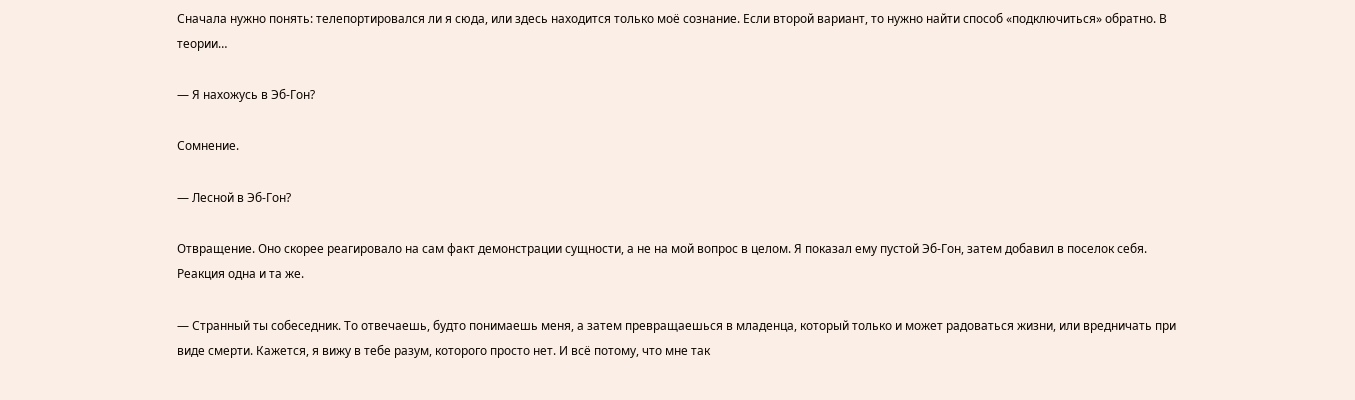Сначала нужно понять: телепортировался ли я сюда, или здесь находится только моё сознание. Если второй вариант, то нужно найти способ «подключиться» обратно. В теории…

— Я нахожусь в Эб-Гон?

Сомнение.

— Лесной в Эб-Гон?

Отвращение. Оно скорее реагировало на сам факт демонстрации сущности, а не на мой вопрос в целом. Я показал ему пустой Эб-Гон, затем добавил в поселок себя. Реакция одна и та же.

— Странный ты собеседник. То отвечаешь, будто понимаешь меня, а затем превращаешься в младенца, который только и может радоваться жизни, или вредничать при виде смерти. Кажется, я вижу в тебе разум, которого просто нет. И всё потому, что мне так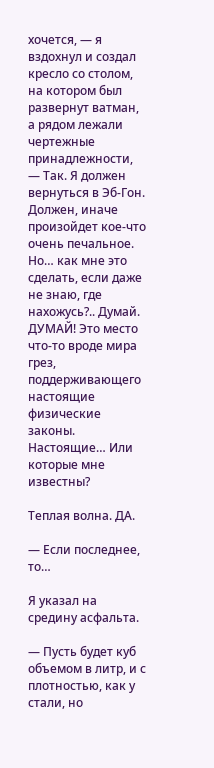хочется, — я вздохнул и создал кресло со столом, на котором был развернут ватман, а рядом лежали чертежные принадлежности, — Так. Я должен вернуться в Эб-Гон. Должен, иначе произойдет кое-что очень печальное. Но… как мне это сделать, если даже не знаю, где нахожусь?.. Думай. ДУМАЙ! Это место что-то вроде мира грез, поддерживающего настоящие физические законы. Настоящие… Или которые мне известны?

Теплая волна. ДА.

— Если последнее, то…

Я указал на средину асфальта.

— Пусть будет куб объемом в литр, и с плотностью, как у стали, но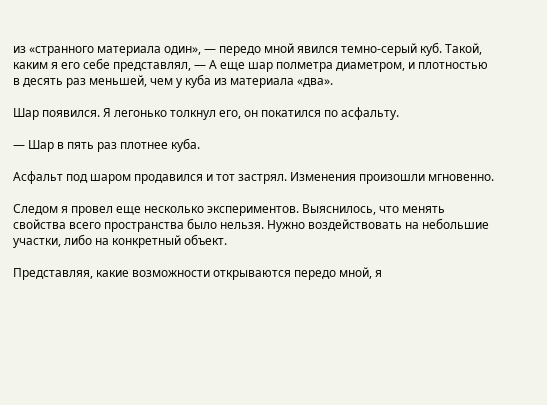из «странного материала один», — передо мной явился темно-серый куб. Такой, каким я его себе представлял, — А еще шар полметра диаметром, и плотностью в десять раз меньшей, чем у куба из материала «два».

Шар появился. Я легонько толкнул его, он покатился по асфальту.

— Шар в пять раз плотнее куба.

Асфальт под шаром продавился и тот застрял. Изменения произошли мгновенно.

Следом я провел еще несколько экспериментов. Выяснилось, что менять свойства всего пространства было нельзя. Нужно воздействовать на небольшие участки, либо на конкретный объект.

Представляя, какие возможности открываются передо мной, я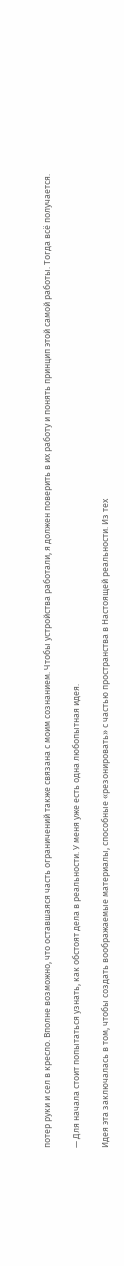потер руки и сел в кресло. Вполне возможно, что оставшаяся часть ограничений также связана с моим сознанием. Чтобы устройства работали, я должен поверить в их работу и понять принцип этой самой работы. Тогда всё получается.

— Для начала стоит попытаться узнать, как обстоят дела в реальности. У меня уже есть одна любопытная идея.

Идея эта заключалась в том, чтобы создать воображаемые материалы, способные «резонировать» с частью пространства в Настоящей реальности. Из тех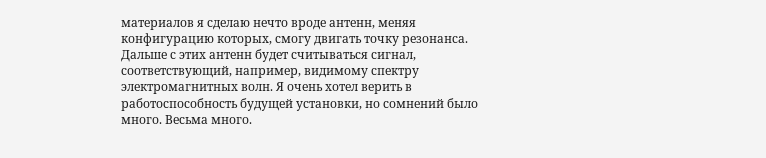материалов я сделаю нечто вроде антенн, меняя конфигурацию которых, смогу двигать точку резонанса. Дальше с этих антенн будет считываться сигнал, соответствующий, например, видимому спектру электромагнитных волн. Я очень хотел верить в работоспособность будущей установки, но сомнений было много. Весьма много.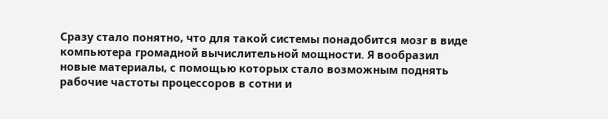Сразу стало понятно, что для такой системы понадобится мозг в виде компьютера громадной вычислительной мощности. Я вообразил новые материалы, с помощью которых стало возможным поднять рабочие частоты процессоров в сотни и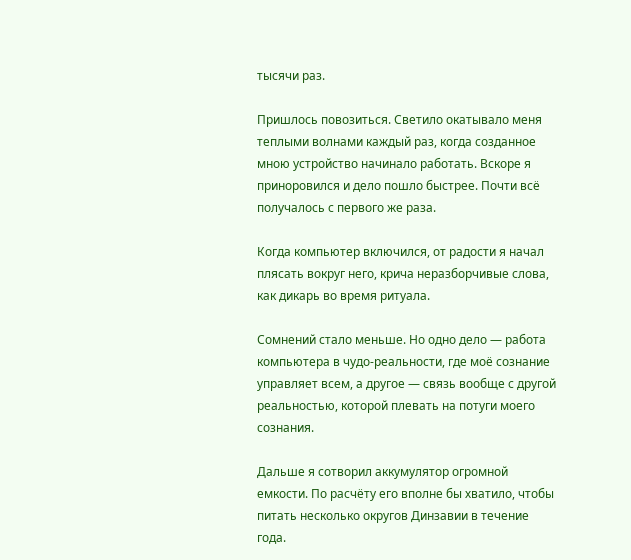тысячи раз.

Пришлось повозиться. Светило окатывало меня теплыми волнами каждый раз, когда созданное мною устройство начинало работать. Вскоре я приноровился и дело пошло быстрее. Почти всё получалось с первого же раза.

Когда компьютер включился, от радости я начал плясать вокруг него, крича неразборчивые слова, как дикарь во время ритуала.

Сомнений стало меньше. Но одно дело — работа компьютера в чудо-реальности, где моё сознание управляет всем, а другое — связь вообще с другой реальностью, которой плевать на потуги моего сознания.

Дальше я сотворил аккумулятор огромной емкости. По расчёту его вполне бы хватило, чтобы питать несколько округов Динзавии в течение года.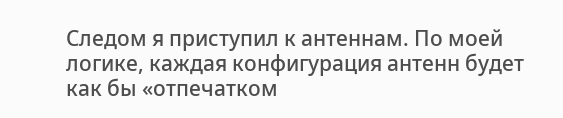Следом я приступил к антеннам. По моей логике, каждая конфигурация антенн будет как бы «отпечатком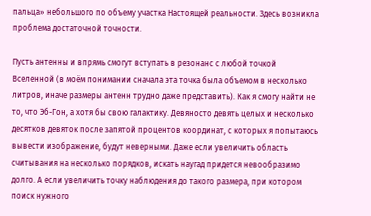пальца» небольшого по объему участка Настоящей реальности. Здесь возникла проблема достаточной точности.

Пусть антенны и впрямь смогут вступать в резонанс с любой точкой Вселенной (в моём понимании сначала эта точка была объемом в несколько литров, иначе размеры антенн трудно даже представить). Как я смогу найти не то, что Эб-Гон, а хотя бы свою галактику. Девяносто девять целых и несколько десятков девяток после запятой процентов координат, с которых я попытаюсь вывести изображение, будут неверными. Даже если увеличить область считывания на несколько порядков, искать наугад придется невообразимо долго. А если увеличить точку наблюдения до такого размера, при котором поиск нужного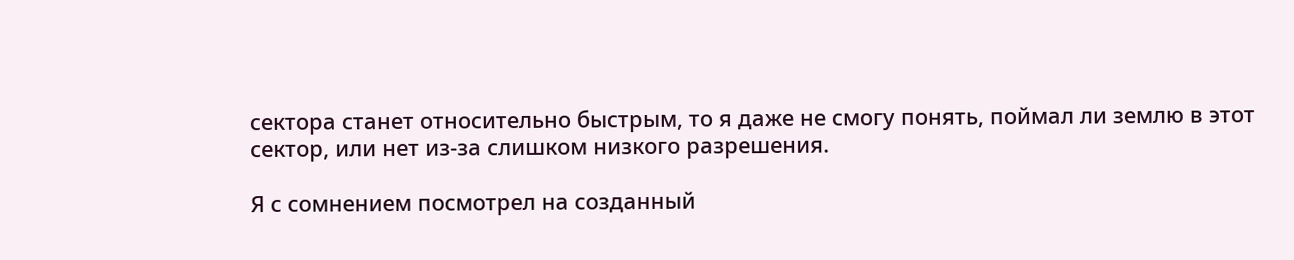сектора станет относительно быстрым, то я даже не смогу понять, поймал ли землю в этот сектор, или нет из-за слишком низкого разрешения.

Я с сомнением посмотрел на созданный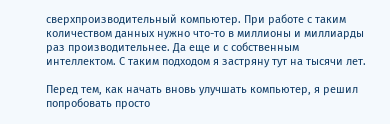сверхпроизводительный компьютер. При работе с таким количеством данных нужно что-то в миллионы и миллиарды раз производительнее. Да еще и с собственным интеллектом. С таким подходом я застряну тут на тысячи лет.

Перед тем, как начать вновь улучшать компьютер, я решил попробовать просто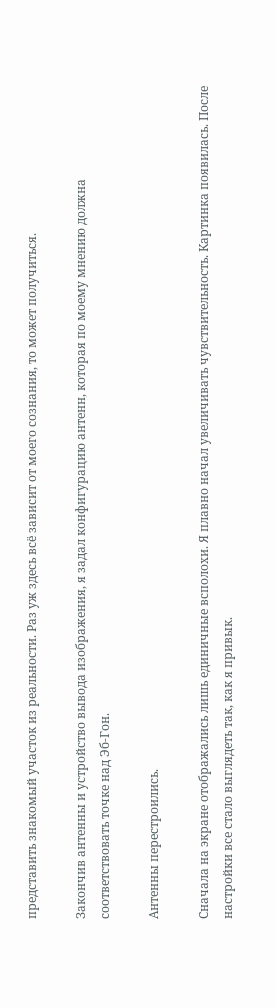представить знакомый участок из реальности. Раз уж здесь всё зависит от моего сознания, то может получиться.

Закончив антенны и устройство вывода изображения, я задал конфигурацию антенн, которая по моему мнению должна соответствовать точке над Эб-Гон.

Антенны перестроились.

Сначала на экране отображались лишь единичные всполохи. Я плавно начал увеличивать чувствительность. Картинка появилась. После настройки все стало выглядеть так, как я привык.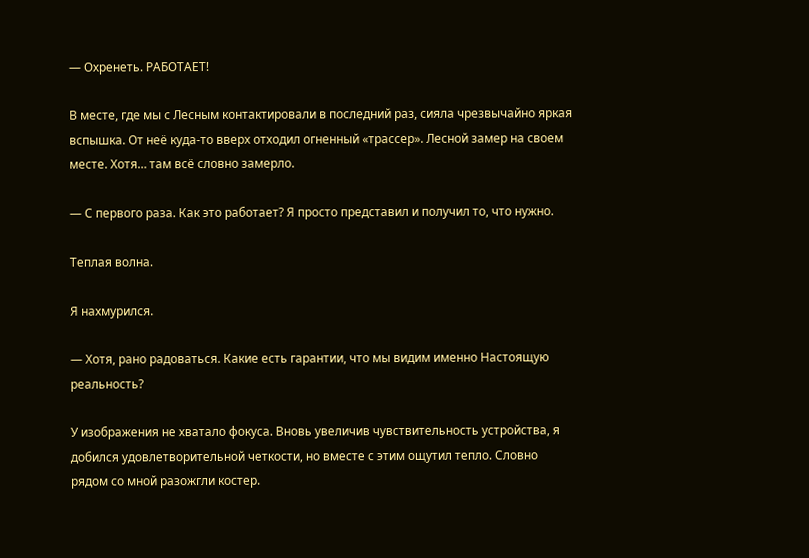— Охренеть. РАБОТАЕТ!

В месте, где мы с Лесным контактировали в последний раз, сияла чрезвычайно яркая вспышка. От неё куда-то вверх отходил огненный «трассер». Лесной замер на своем месте. Хотя… там всё словно замерло.

— С первого раза. Как это работает? Я просто представил и получил то, что нужно.

Теплая волна.

Я нахмурился.

— Хотя, рано радоваться. Какие есть гарантии, что мы видим именно Настоящую реальность?

У изображения не хватало фокуса. Вновь увеличив чувствительность устройства, я добился удовлетворительной четкости, но вместе с этим ощутил тепло. Словно рядом со мной разожгли костер.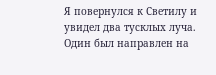Я повернулся к Светилу и увидел два тусклых луча. Один был направлен на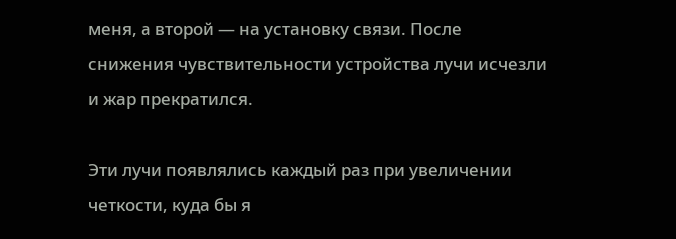меня, а второй — на установку связи. После снижения чувствительности устройства лучи исчезли и жар прекратился.

Эти лучи появлялись каждый раз при увеличении четкости, куда бы я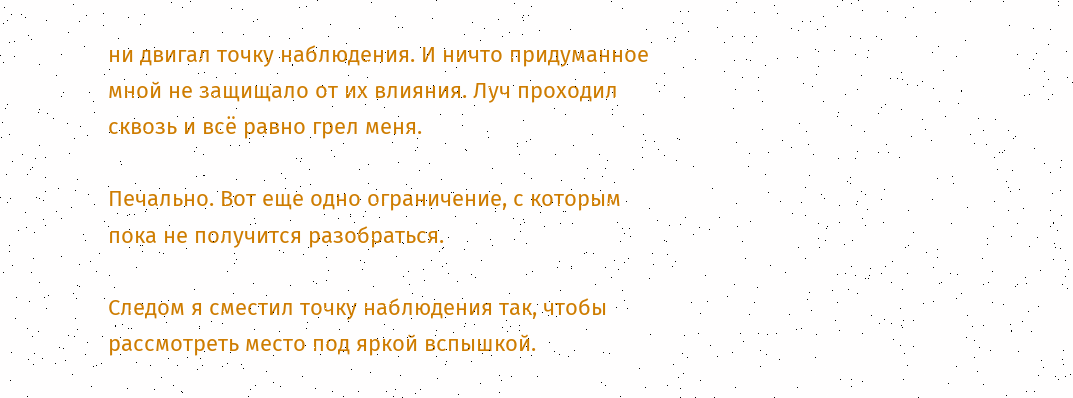ни двигал точку наблюдения. И ничто придуманное мной не защищало от их влияния. Луч проходил сквозь и всё равно грел меня.

Печально. Вот еще одно ограничение, с которым пока не получится разобраться.

Следом я сместил точку наблюдения так, чтобы рассмотреть место под яркой вспышкой.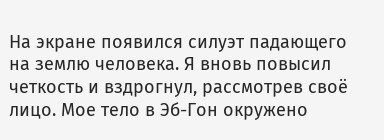На экране появился силуэт падающего на землю человека. Я вновь повысил четкость и вздрогнул, рассмотрев своё лицо. Мое тело в Эб-Гон окружено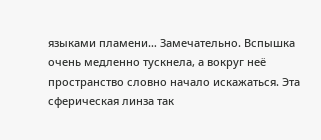языками пламени… Замечательно. Вспышка очень медленно тускнела, а вокруг неё пространство словно начало искажаться. Эта сферическая линза так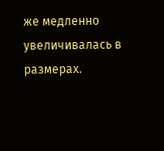же медленно увеличивалась в размерах.